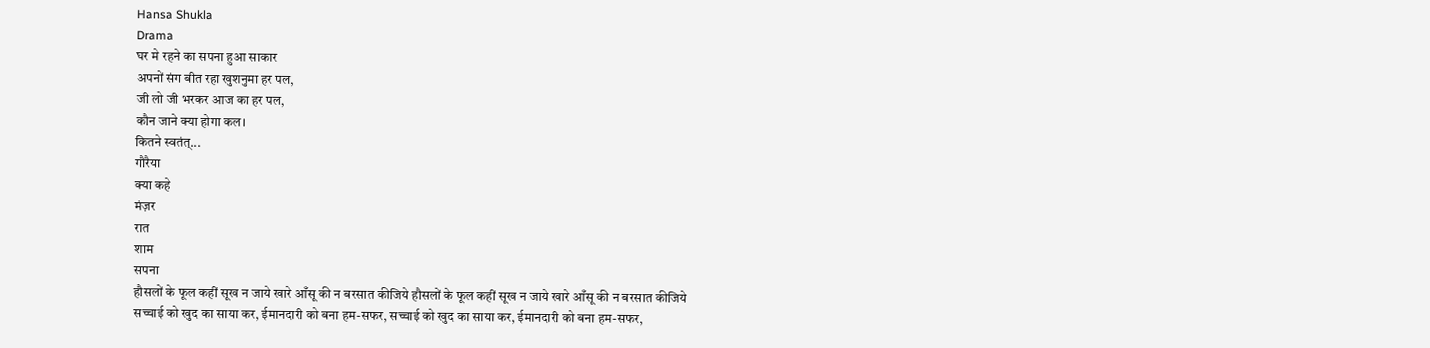Hansa Shukla
Drama
घर मे रहने का सपना हुआ साकार
अपनों संग बीत रहा खुशनुमा हर पल,
जी लो जी भरकर आज का हर पल,
कौन जाने क्या होगा कल।
कितने स्वतंत्...
गौरैया
क्या कहे
मंज़र
रात
शाम
सपना
हौसलों के फूल कहीं सूख न जाये खारे आँसू की न बरसात कीजिये हौसलों के फूल कहीं सूख न जाये खारे आँसू की न बरसात कीजिये
सच्चाई को खुद का साया कर, ईमानदारी को बना हम-सफर, सच्चाई को खुद का साया कर, ईमानदारी को बना हम-सफर,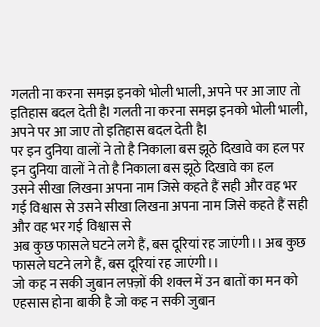गलती ना करना समझ इनको भोली भाली, अपने पर आ जाए तो इतिहास बदल देती हैl गलती ना करना समझ इनको भोली भाली, अपने पर आ जाए तो इतिहास बदल देती हैl
पर इन दुनिया वालों ने तो है निकाला बस झूठे दिखावे का हल पर इन दुनिया वालों ने तो है निकाला बस झूठे दिखावे का हल
उसने सीखा लिखना अपना नाम जिसे कहते हैं सही और वह भर गई विश्वास से उसने सीखा लिखना अपना नाम जिसे कहते हैं सही और वह भर गई विश्वास से
अब कुछ फासले घटने लगे हैं, बस दूरियां रह जाएंगी।। अब कुछ फासले घटने लगे हैं, बस दूरियां रह जाएंगी।।
जो कह न सकी जुबान लफ़्ज़ों की शक्ल में उन बातों का मन को एहसास होना बाकी है जो कह न सकी जुबान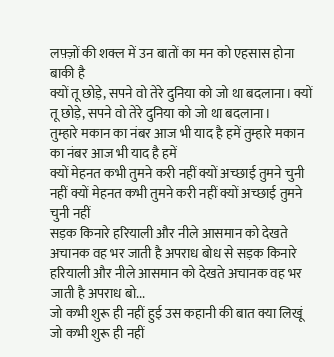लफ़्ज़ों की शक्ल में उन बातों का मन को एहसास होना बाकी है
क्यों तू छोड़े, सपने वो तेरे दुनिया को जो था बदलाना। क्यों तू छोड़े, सपने वो तेरे दुनिया को जो था बदलाना।
तुम्हारे मकान का नंबर आज भी याद है हमें तुम्हारे मकान का नंबर आज भी याद है हमें
क्यों मेहनत कभी तुमने करी नहीं क्यों अच्छाई तुमने चुनी नहीं क्यों मेहनत कभी तुमने करी नहीं क्यों अच्छाई तुमने चुनी नहीं
सड़क किनारे हरियाली और नीले आसमान को देखते अचानक वह भर जाती है अपराध बोध से सड़क किनारे हरियाली और नीले आसमान को देखते अचानक वह भर जाती है अपराध बो...
जो कभी शुरू ही नहीं हुई उस कहानी की बात क्या लिखूं जो कभी शुरू ही नहीं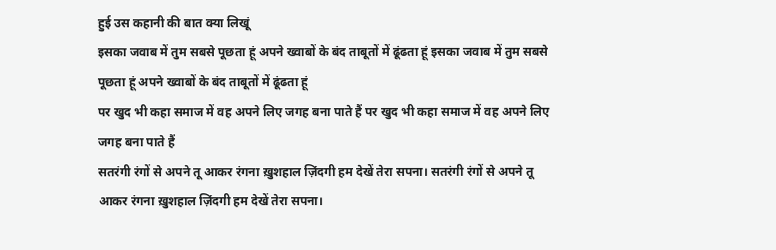हुई उस कहानी की बात क्या लिखूं
इसका जवाब में तुम सबसे पूछता हूं अपने ख्वाबों के बंद ताबूतों में ढूंढता हूं इसका जवाब में तुम सबसे पूछता हूं अपने ख्वाबों के बंद ताबूतों में ढूंढता हूं
पर खुद भी कहा समाज में वह अपने लिए जगह बना पाते हैं पर खुद भी कहा समाज में वह अपने लिए जगह बना पाते हैं
सतरंगी रंगों से अपने तू आकर रंगना ख़ुशहाल ज़िंदगी हम देखें तेरा सपना। सतरंगी रंगों से अपने तू आकर रंगना ख़ुशहाल ज़िंदगी हम देखें तेरा सपना।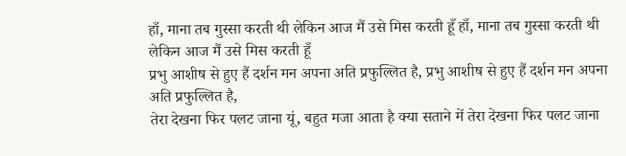हाँ, माना तब गुस्सा करती थी लेकिन आज मैं उसे मिस करती हूँ हाँ, माना तब गुस्सा करती थी लेकिन आज मैं उसे मिस करती हूँ
प्रभु आशीष से हुए हैं दर्शन मन अपना अति प्रफुल्लित है, प्रभु आशीष से हुए हैं दर्शन मन अपना अति प्रफुल्लित है,
तेरा देखना फिर पलट जाना यूं, बहुत मजा आता है क्या सताने में तेरा देखना फिर पलट जाना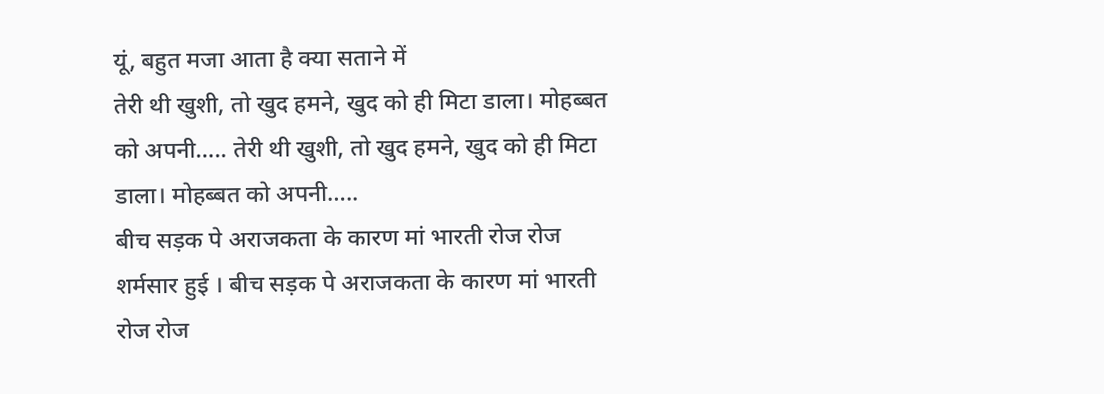यूं, बहुत मजा आता है क्या सताने में
तेरी थी खुशी, तो खुद हमने, खुद को ही मिटा डाला। मोहब्बत को अपनी….. तेरी थी खुशी, तो खुद हमने, खुद को ही मिटा डाला। मोहब्बत को अपनी…..
बीच सड़क पे अराजकता के कारण मां भारती रोज रोज शर्मसार हुई । बीच सड़क पे अराजकता के कारण मां भारती रोज रोज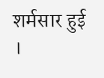शर्मसार हुई ।